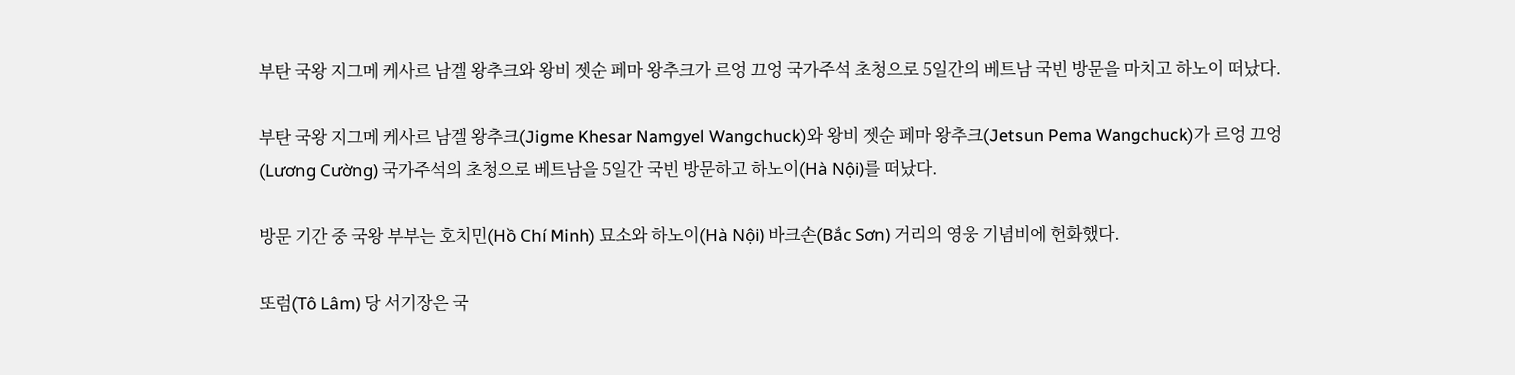부탄 국왕 지그메 케사르 남겔 왕추크와 왕비 젯순 페마 왕추크가 르엉 끄엉 국가주석 초청으로 5일간의 베트남 국빈 방문을 마치고 하노이 떠났다.

부탄 국왕 지그메 케사르 남겔 왕추크(Jigme Khesar Namgyel Wangchuck)와 왕비 젯순 페마 왕추크(Jetsun Pema Wangchuck)가 르엉 끄엉(Lương Cường) 국가주석의 초청으로 베트남을 5일간 국빈 방문하고 하노이(Hà Nội)를 떠났다.

방문 기간 중 국왕 부부는 호치민(Hồ Chí Minh) 묘소와 하노이(Hà Nội) 바크손(Bắc Sơn) 거리의 영웅 기념비에 헌화했다.

또럼(Tô Lâm) 당 서기장은 국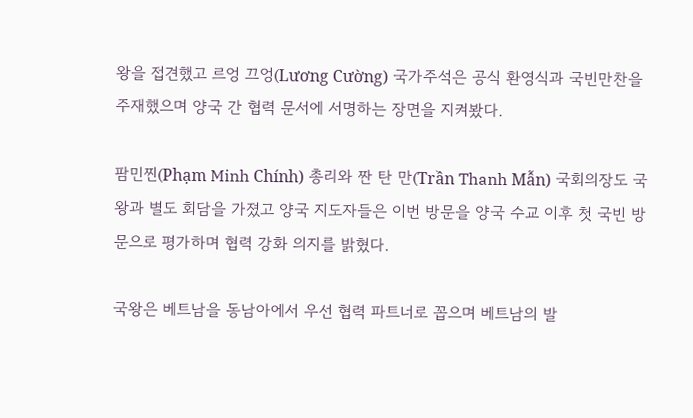왕을 접견했고 르엉 끄엉(Lương Cường) 국가주석은 공식 환영식과 국빈만찬을 주재했으며 양국 간 협력 문서에 서명하는 장면을 지켜봤다.

팜민찐(Phạm Minh Chính) 총리와 짠 탄 만(Trần Thanh Mẫn) 국회의장도 국왕과 별도 회담을 가졌고 양국 지도자들은 이번 방문을 양국 수교 이후 첫 국빈 방문으로 평가하며 협력 강화 의지를 밝혔다.

국왕은 베트남을 동남아에서 우선 협력 파트너로 꼽으며 베트남의 발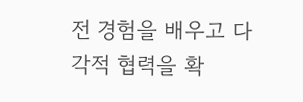전 경험을 배우고 다각적 협력을 확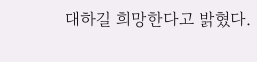대하길 희망한다고 밝혔다.